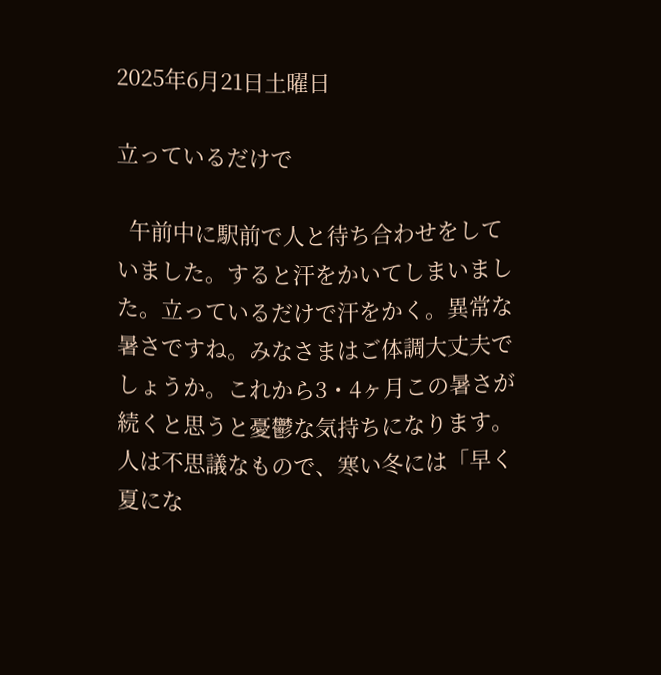2025年6月21日土曜日

立っているだけで

  午前中に駅前で人と待ち合わせをしていました。すると汗をかいてしまいました。立っているだけで汗をかく。異常な暑さですね。みなさまはご体調大丈夫でしょうか。これから3・4ヶ月この暑さが続くと思うと憂鬱な気持ちになります。人は不思議なもので、寒い冬には「早く夏にな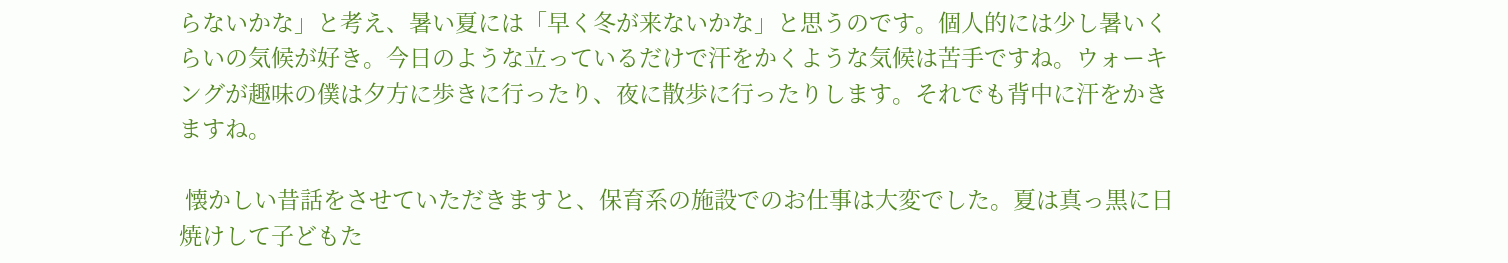らないかな」と考え、暑い夏には「早く冬が来ないかな」と思うのです。個人的には少し暑いくらいの気候が好き。今日のような立っているだけで汗をかくような気候は苦手ですね。ウォーキングが趣味の僕は夕方に歩きに行ったり、夜に散歩に行ったりします。それでも背中に汗をかきますね。

 懐かしい昔話をさせていただきますと、保育系の施設でのお仕事は大変でした。夏は真っ黒に日焼けして子どもた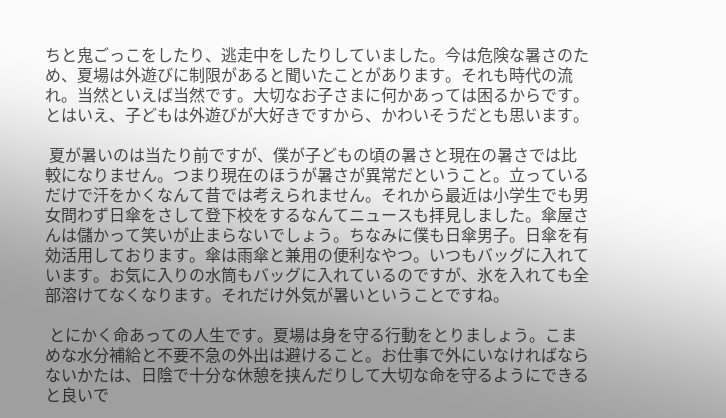ちと鬼ごっこをしたり、逃走中をしたりしていました。今は危険な暑さのため、夏場は外遊びに制限があると聞いたことがあります。それも時代の流れ。当然といえば当然です。大切なお子さまに何かあっては困るからです。とはいえ、子どもは外遊びが大好きですから、かわいそうだとも思います。

 夏が暑いのは当たり前ですが、僕が子どもの頃の暑さと現在の暑さでは比較になりません。つまり現在のほうが暑さが異常だということ。立っているだけで汗をかくなんて昔では考えられません。それから最近は小学生でも男女問わず日傘をさして登下校をするなんてニュースも拝見しました。傘屋さんは儲かって笑いが止まらないでしょう。ちなみに僕も日傘男子。日傘を有効活用しております。傘は雨傘と兼用の便利なやつ。いつもバッグに入れています。お気に入りの水筒もバッグに入れているのですが、氷を入れても全部溶けてなくなります。それだけ外気が暑いということですね。

 とにかく命あっての人生です。夏場は身を守る行動をとりましょう。こまめな水分補給と不要不急の外出は避けること。お仕事で外にいなければならないかたは、日陰で十分な休憩を挟んだりして大切な命を守るようにできると良いで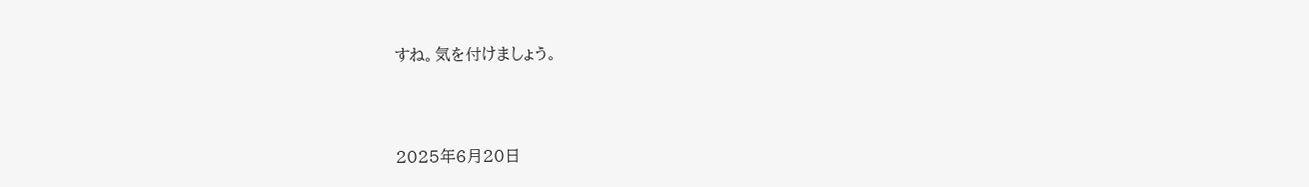すね。気を付けましょう。



2025年6月20日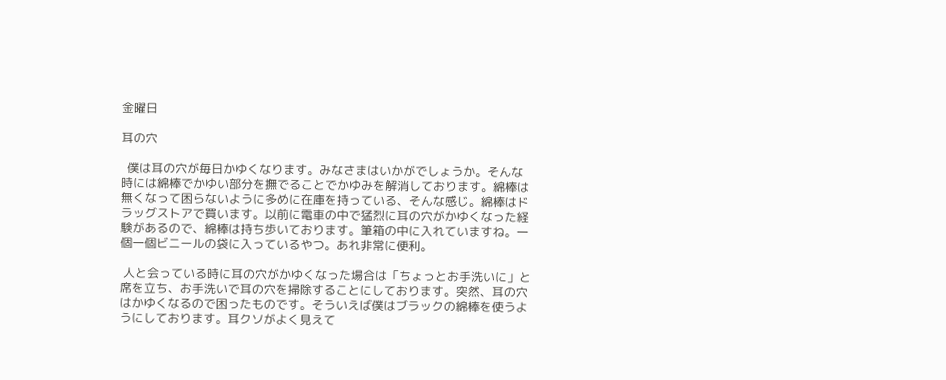金曜日

耳の穴

  僕は耳の穴が毎日かゆくなります。みなさまはいかがでしょうか。そんな時には綿棒でかゆい部分を撫でることでかゆみを解消しております。綿棒は無くなって困らないように多めに在庫を持っている、そんな感じ。綿棒はドラッグストアで買います。以前に電車の中で猛烈に耳の穴がかゆくなった経験があるので、綿棒は持ち歩いております。筆箱の中に入れていますね。一個一個ビニールの袋に入っているやつ。あれ非常に便利。

 人と会っている時に耳の穴がかゆくなった場合は「ちょっとお手洗いに」と席を立ち、お手洗いで耳の穴を掃除することにしております。突然、耳の穴はかゆくなるので困ったものです。そういえば僕はブラックの綿棒を使うようにしております。耳クソがよく見えて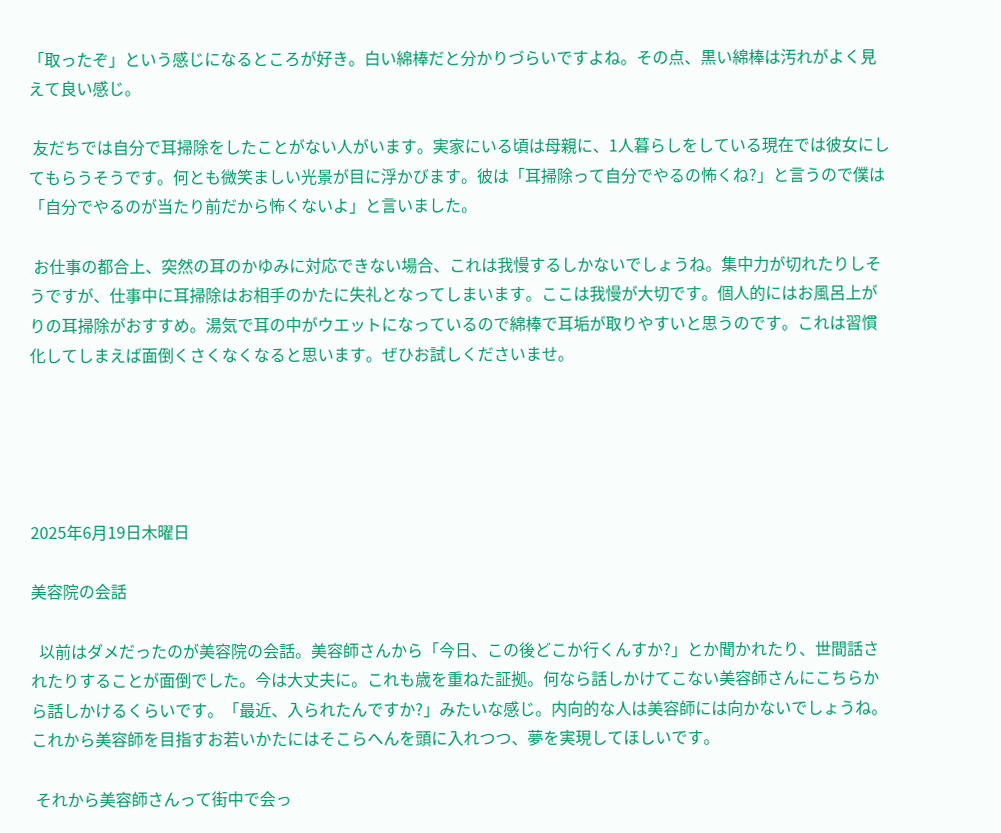「取ったぞ」という感じになるところが好き。白い綿棒だと分かりづらいですよね。その点、黒い綿棒は汚れがよく見えて良い感じ。

 友だちでは自分で耳掃除をしたことがない人がいます。実家にいる頃は母親に、1人暮らしをしている現在では彼女にしてもらうそうです。何とも微笑ましい光景が目に浮かびます。彼は「耳掃除って自分でやるの怖くね?」と言うので僕は「自分でやるのが当たり前だから怖くないよ」と言いました。

 お仕事の都合上、突然の耳のかゆみに対応できない場合、これは我慢するしかないでしょうね。集中力が切れたりしそうですが、仕事中に耳掃除はお相手のかたに失礼となってしまいます。ここは我慢が大切です。個人的にはお風呂上がりの耳掃除がおすすめ。湯気で耳の中がウエットになっているので綿棒で耳垢が取りやすいと思うのです。これは習慣化してしまえば面倒くさくなくなると思います。ぜひお試しくださいませ。





2025年6月19日木曜日

美容院の会話

  以前はダメだったのが美容院の会話。美容師さんから「今日、この後どこか行くんすか?」とか聞かれたり、世間話されたりすることが面倒でした。今は大丈夫に。これも歳を重ねた証拠。何なら話しかけてこない美容師さんにこちらから話しかけるくらいです。「最近、入られたんですか?」みたいな感じ。内向的な人は美容師には向かないでしょうね。これから美容師を目指すお若いかたにはそこらへんを頭に入れつつ、夢を実現してほしいです。

 それから美容師さんって街中で会っ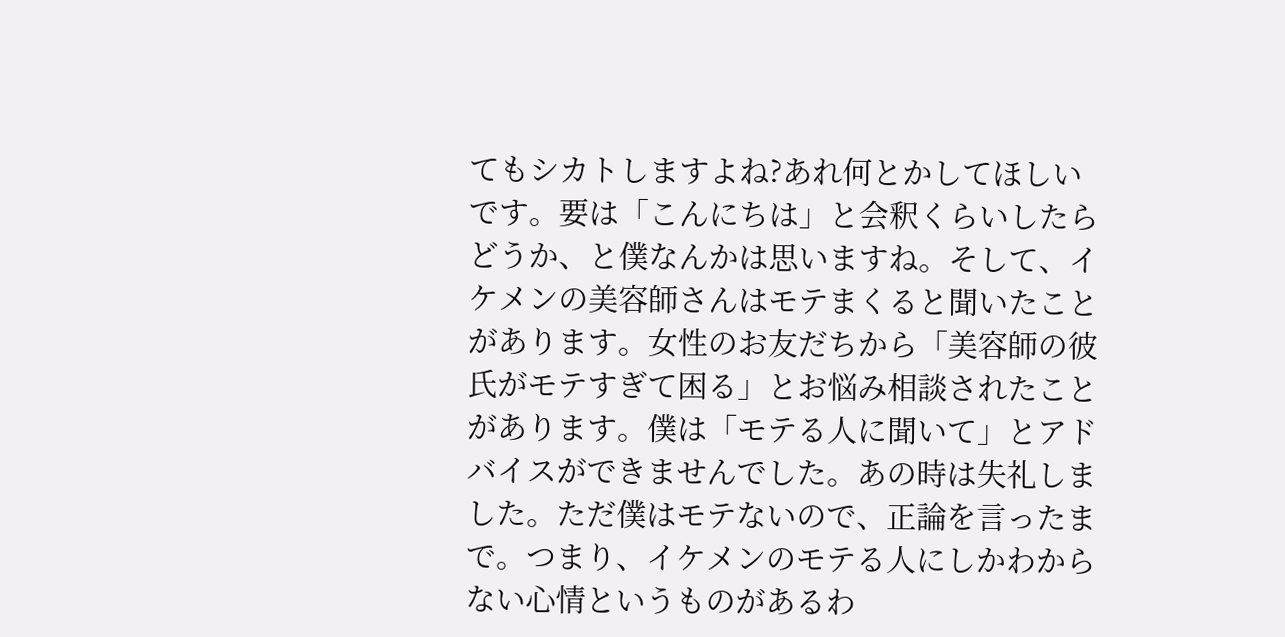てもシカトしますよね?あれ何とかしてほしいです。要は「こんにちは」と会釈くらいしたらどうか、と僕なんかは思いますね。そして、イケメンの美容師さんはモテまくると聞いたことがあります。女性のお友だちから「美容師の彼氏がモテすぎて困る」とお悩み相談されたことがあります。僕は「モテる人に聞いて」とアドバイスができませんでした。あの時は失礼しました。ただ僕はモテないので、正論を言ったまで。つまり、イケメンのモテる人にしかわからない心情というものがあるわ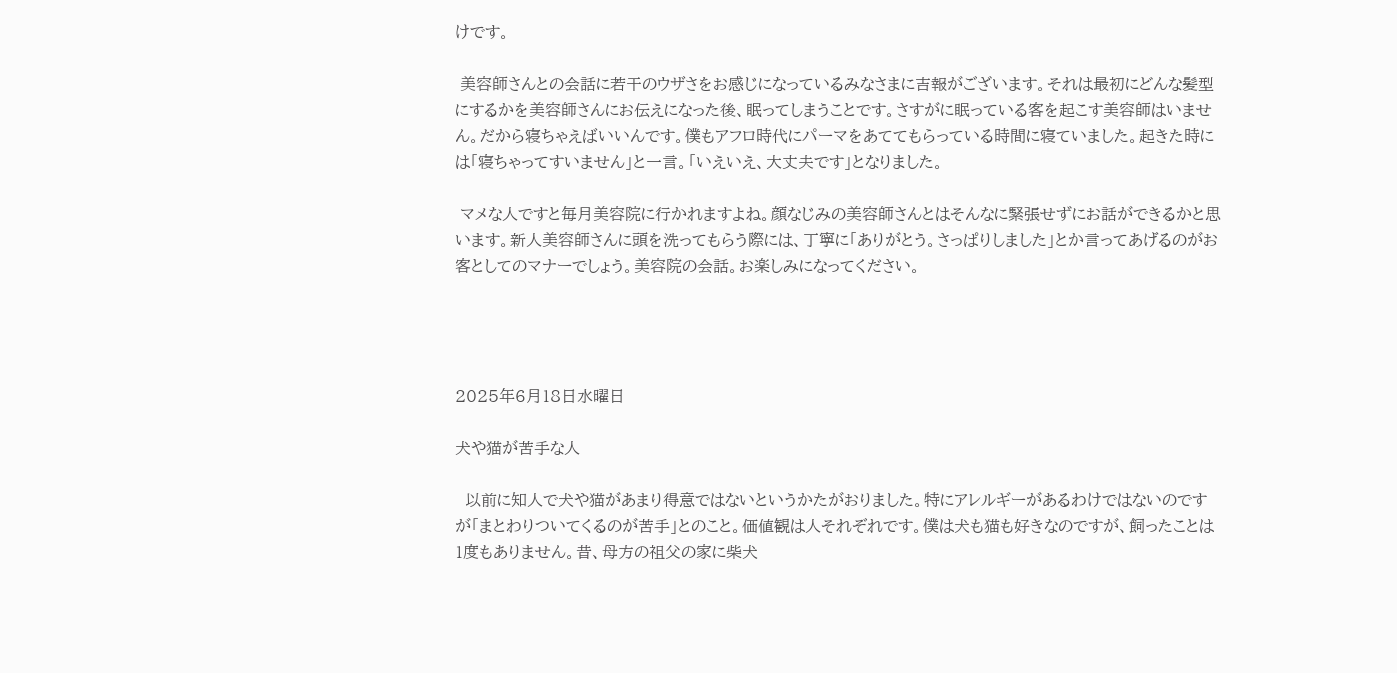けです。

 美容師さんとの会話に若干のウザさをお感じになっているみなさまに吉報がございます。それは最初にどんな髪型にするかを美容師さんにお伝えになった後、眠ってしまうことです。さすがに眠っている客を起こす美容師はいません。だから寝ちゃえばいいんです。僕もアフロ時代にパーマをあててもらっている時間に寝ていました。起きた時には「寝ちゃってすいません」と一言。「いえいえ、大丈夫です」となりました。

 マメな人ですと毎月美容院に行かれますよね。顔なじみの美容師さんとはそんなに緊張せずにお話ができるかと思います。新人美容師さんに頭を洗ってもらう際には、丁寧に「ありがとう。さっぱりしました」とか言ってあげるのがお客としてのマナーでしょう。美容院の会話。お楽しみになってください。




2025年6月18日水曜日

犬や猫が苦手な人

  以前に知人で犬や猫があまり得意ではないというかたがおりました。特にアレルギーがあるわけではないのですが「まとわりついてくるのが苦手」とのこと。価値観は人それぞれです。僕は犬も猫も好きなのですが、飼ったことは1度もありません。昔、母方の祖父の家に柴犬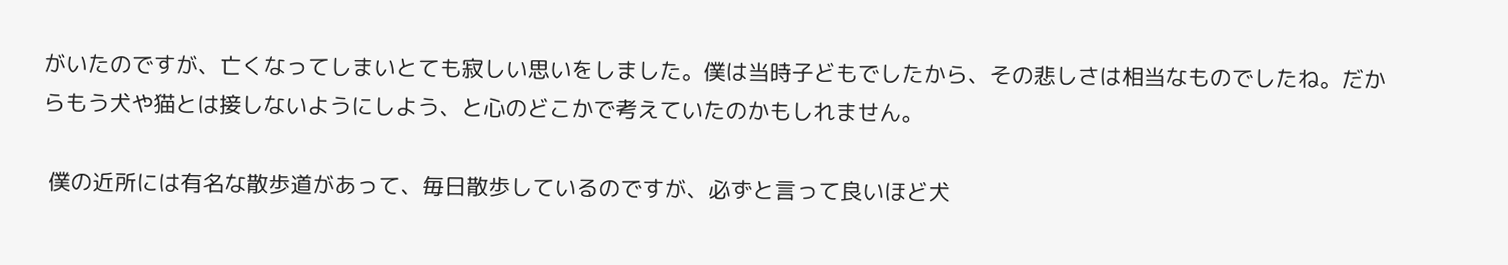がいたのですが、亡くなってしまいとても寂しい思いをしました。僕は当時子どもでしたから、その悲しさは相当なものでしたね。だからもう犬や猫とは接しないようにしよう、と心のどこかで考えていたのかもしれません。

 僕の近所には有名な散歩道があって、毎日散歩しているのですが、必ずと言って良いほど犬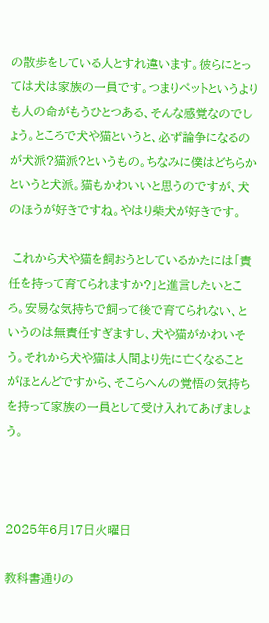の散歩をしている人とすれ違います。彼らにとっては犬は家族の一員です。つまりペットというよりも人の命がもうひとつある、そんな感覚なのでしょう。ところで犬や猫というと、必ず論争になるのが犬派?猫派?というもの。ちなみに僕はどちらかというと犬派。猫もかわいいと思うのですが、犬のほうが好きですね。やはり柴犬が好きです。

 これから犬や猫を飼おうとしているかたには「責任を持って育てられますか?」と進言したいところ。安易な気持ちで飼って後で育てられない、というのは無責任すぎますし、犬や猫がかわいそう。それから犬や猫は人間より先に亡くなることがほとんどですから、そこらへんの覚悟の気持ちを持って家族の一員として受け入れてあげましょう。



2025年6月17日火曜日

教科書通りの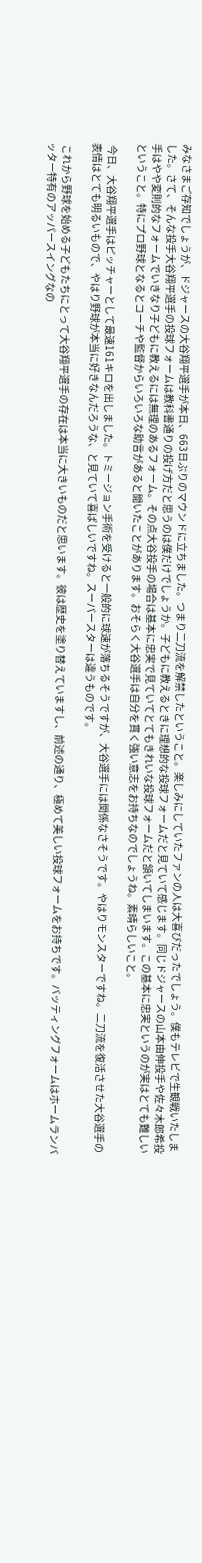みなさまご存知でしょうが、ドジャースの大谷翔平選手が本日、663日ぶりのマウンドに立ちました。つまり二刀流を解禁したということ。楽しみにしていたファンの人は大喜びだったでしょう。僕もテレビで生観戦いたしました。さて、そんな投手大谷翔平選手の投球フォームは教科書通りの投げ方だと思うのは僕だけでしょうか。子どもに教えるときに理想的な投球フォームだと見ていて感じます。同じドジャースの山本由伸投手や佐々木郎希投手はやや変則的なフォームでいきなり子どもに教えるには無理のあるフォーム。その点大谷投手の場合は基本に忠実で見ていてとてもきれいな投球フォームだと頷いてしまいます。この基本に忠実というのが実はとても難しいということ。特にプロ野球となるとコーチや監督からいろいろな助言があると聞いたことがあります。おそらく大谷選手は自分を貫く強い意志をお持ちなのでしょうね。素晴らしいこと。

 今日、大谷翔平選手はピッチャーとして最速161キロを出しました。トミージョン手術を受けると一般的に球速が落ちるそうですが、大谷選手には関係なさそうです。やはりモンスターですね。二刀流を復活させた大谷選手の表情はとても明るいもので、やはり野球が本当に好きなんだろうな、と見ていて喜ばしいですね。スーパースターは違うものです。

 これから野球を始める子どもたちにとって大谷翔平選手の存在は本当に大きいものだと思います。彼は歴史を塗り替えていますし、前述の通り、極めて美しい投球フォームをお持ちです。バッティングフォームはホームランバッター特有のアッパースイングなの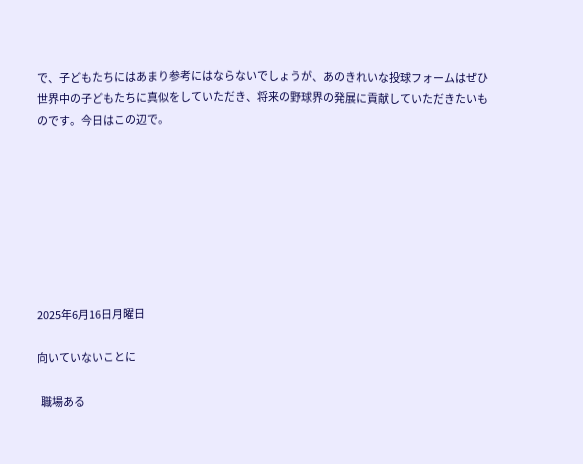で、子どもたちにはあまり参考にはならないでしょうが、あのきれいな投球フォームはぜひ世界中の子どもたちに真似をしていただき、将来の野球界の発展に貢献していただきたいものです。今日はこの辺で。








2025年6月16日月曜日

向いていないことに

  職場ある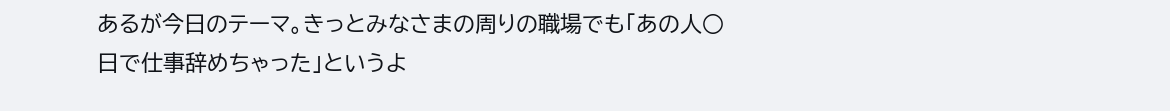あるが今日のテーマ。きっとみなさまの周りの職場でも「あの人○日で仕事辞めちゃった」というよ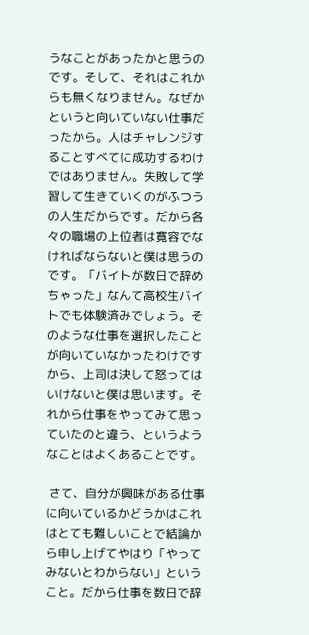うなことがあったかと思うのです。そして、それはこれからも無くなりません。なぜかというと向いていない仕事だったから。人はチャレンジすることすべてに成功するわけではありません。失敗して学習して生きていくのがふつうの人生だからです。だから各々の職場の上位者は寛容でなければならないと僕は思うのです。「バイトが数日で辞めちゃった」なんて高校生バイトでも体験済みでしょう。そのような仕事を選択したことが向いていなかったわけですから、上司は決して怒ってはいけないと僕は思います。それから仕事をやってみて思っていたのと違う、というようなことはよくあることです。

 さて、自分が興味がある仕事に向いているかどうかはこれはとても難しいことで結論から申し上げてやはり「やってみないとわからない」ということ。だから仕事を数日で辞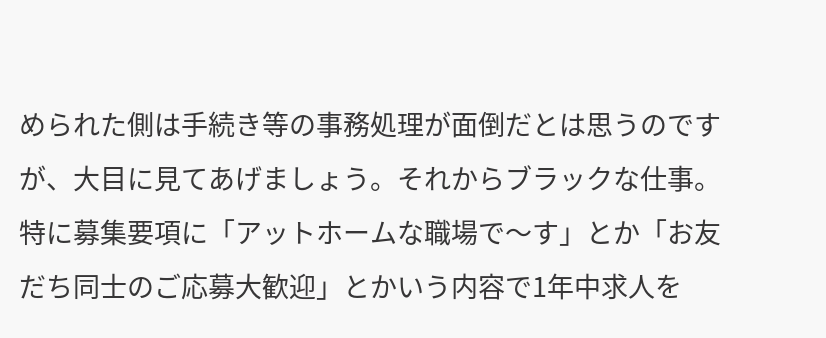められた側は手続き等の事務処理が面倒だとは思うのですが、大目に見てあげましょう。それからブラックな仕事。特に募集要項に「アットホームな職場で〜す」とか「お友だち同士のご応募大歓迎」とかいう内容で1年中求人を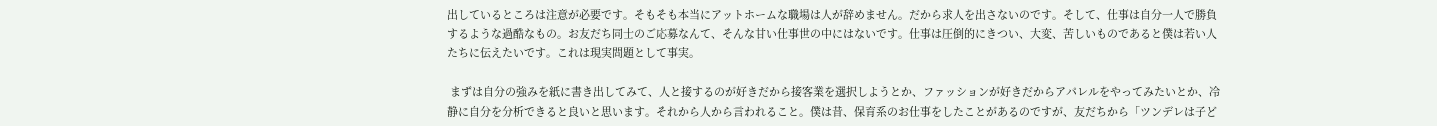出しているところは注意が必要です。そもそも本当にアットホームな職場は人が辞めません。だから求人を出さないのです。そして、仕事は自分一人で勝負するような過酷なもの。お友だち同士のご応募なんて、そんな甘い仕事世の中にはないです。仕事は圧倒的にきつい、大変、苦しいものであると僕は若い人たちに伝えたいです。これは現実問題として事実。

 まずは自分の強みを紙に書き出してみて、人と接するのが好きだから接客業を選択しようとか、ファッションが好きだからアパレルをやってみたいとか、冷静に自分を分析できると良いと思います。それから人から言われること。僕は昔、保育系のお仕事をしたことがあるのですが、友だちから「ツンデレは子ど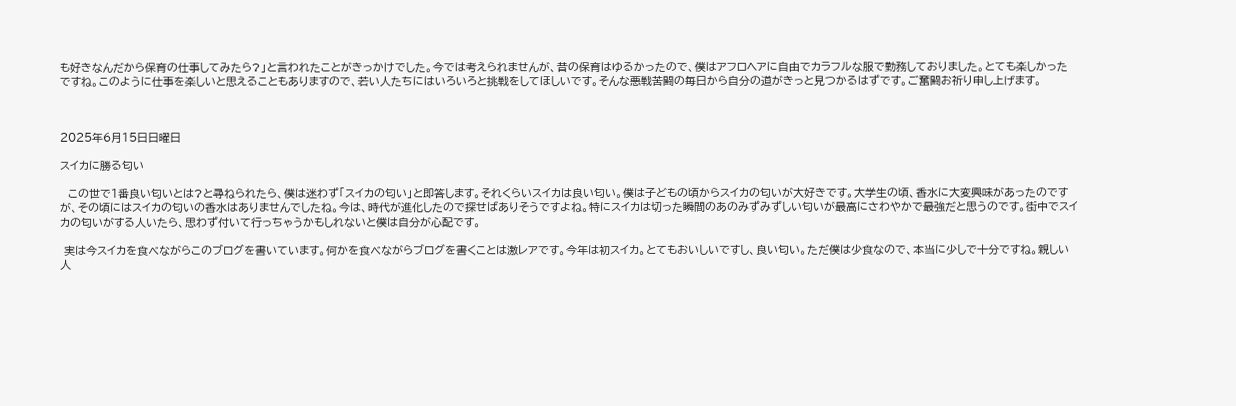も好きなんだから保育の仕事してみたら?」と言われたことがきっかけでした。今では考えられませんが、昔の保育はゆるかったので、僕はアフロヘアに自由でカラフルな服で勤務しておりました。とても楽しかったですね。このように仕事を楽しいと思えることもありますので、若い人たちにはいろいろと挑戦をしてほしいです。そんな悪戦苦闘の毎日から自分の道がきっと見つかるはずです。ご奮闘お祈り申し上げます。



2025年6月15日日曜日

スイカに勝る匂い

  この世で1番良い匂いとは?と尋ねられたら、僕は迷わず「スイカの匂い」と即答します。それくらいスイカは良い匂い。僕は子どもの頃からスイカの匂いが大好きです。大学生の頃、香水に大変興味があったのですが、その頃にはスイカの匂いの香水はありませんでしたね。今は、時代が進化したので探せばありそうですよね。特にスイカは切った瞬間のあのみずみずしい匂いが最高にさわやかで最強だと思うのです。街中でスイカの匂いがする人いたら、思わず付いて行っちゃうかもしれないと僕は自分が心配です。

 実は今スイカを食べながらこのブログを書いています。何かを食べながらブログを書くことは激レアです。今年は初スイカ。とてもおいしいですし、良い匂い。ただ僕は少食なので、本当に少しで十分ですね。親しい人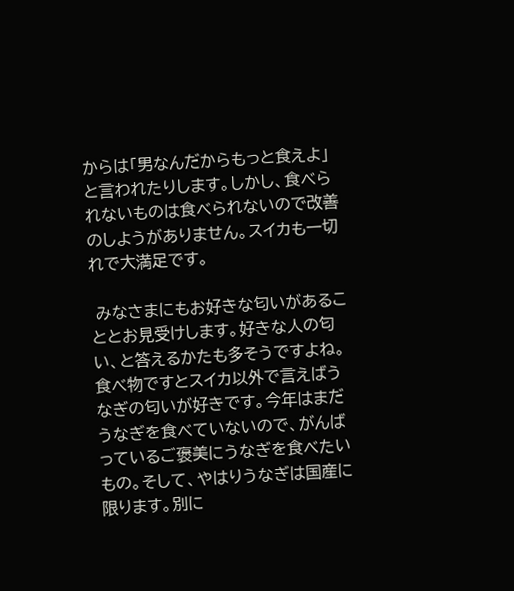からは「男なんだからもっと食えよ」と言われたりします。しかし、食べられないものは食べられないので改善のしようがありません。スイカも一切れで大満足です。

 みなさまにもお好きな匂いがあることとお見受けします。好きな人の匂い、と答えるかたも多そうですよね。食べ物ですとスイカ以外で言えばうなぎの匂いが好きです。今年はまだうなぎを食べていないので、がんばっているご褒美にうなぎを食べたいもの。そして、やはりうなぎは国産に限ります。別に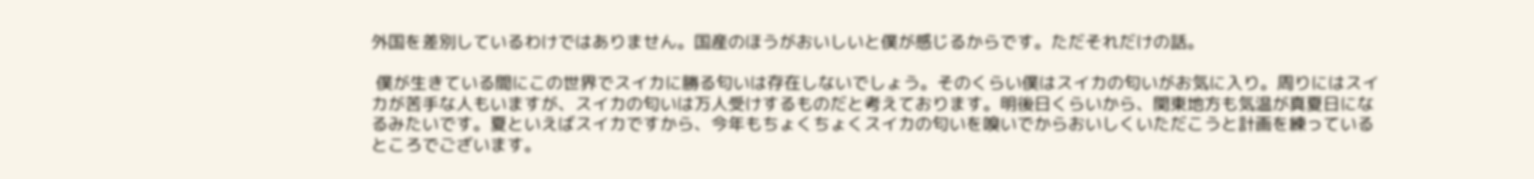外国を差別しているわけではありません。国産のほうがおいしいと僕が感じるからです。ただそれだけの話。

 僕が生きている間にこの世界でスイカに勝る匂いは存在しないでしょう。そのくらい僕はスイカの匂いがお気に入り。周りにはスイカが苦手な人もいますが、スイカの匂いは万人受けするものだと考えております。明後日くらいから、関東地方も気温が真夏日になるみたいです。夏といえばスイカですから、今年もちょくちょくスイカの匂いを嗅いでからおいしくいただこうと計画を練っているところでございます。